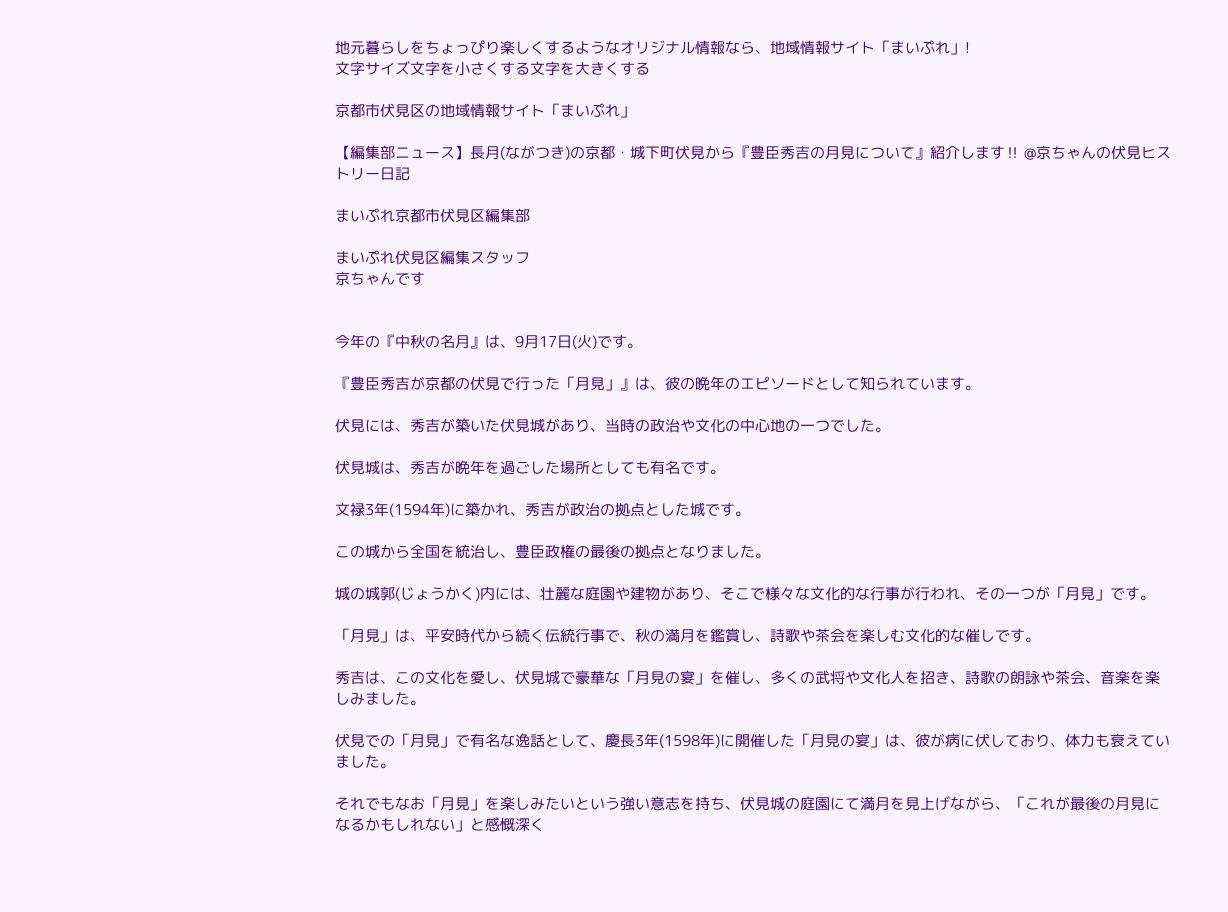地元暮らしをちょっぴり楽しくするようなオリジナル情報なら、地域情報サイト「まいぷれ」!
文字サイズ文字を小さくする文字を大きくする

京都市伏見区の地域情報サイト「まいぷれ」

【編集部ニュース】長月(ながつき)の京都・城下町伏見から『豊臣秀吉の月見について』紹介します‼ @京ちゃんの伏見ヒストリー日記

まいぷれ京都市伏見区編集部

まいぷれ伏見区編集スタッフ
京ちゃんです


今年の『中秋の名月』は、9月17日(火)です。

『豊臣秀吉が京都の伏見で行った「月見」』は、彼の晩年のエピソードとして知られています。

伏見には、秀吉が築いた伏見城があり、当時の政治や文化の中心地の一つでした。

伏見城は、秀吉が晩年を過ごした場所としても有名です。

文禄3年(1594年)に築かれ、秀吉が政治の拠点とした城です。

この城から全国を統治し、豊臣政権の最後の拠点となりました。

城の城郭(じょうかく)内には、壮麗な庭園や建物があり、そこで様々な文化的な行事が行われ、その一つが「月見」です。

「月見」は、平安時代から続く伝統行事で、秋の満月を鑑賞し、詩歌や茶会を楽しむ文化的な催しです。

秀吉は、この文化を愛し、伏見城で豪華な「月見の宴」を催し、多くの武将や文化人を招き、詩歌の朗詠や茶会、音楽を楽しみました。

伏見での「月見」で有名な逸話として、慶長3年(1598年)に開催した「月見の宴」は、彼が病に伏しており、体力も衰えていました。

それでもなお「月見」を楽しみたいという強い意志を持ち、伏見城の庭園にて満月を見上げながら、「これが最後の月見になるかもしれない」と感慨深く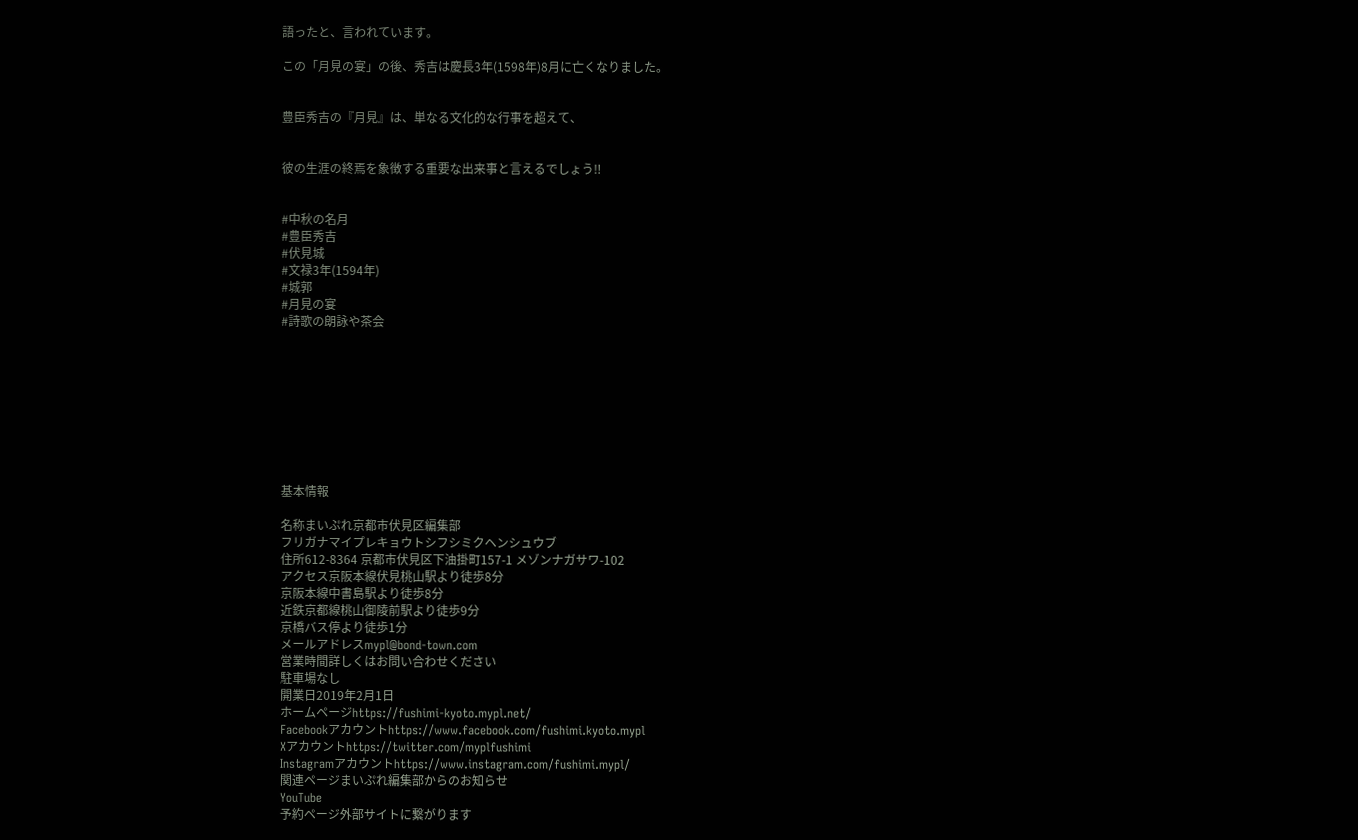語ったと、言われています。

この「月見の宴」の後、秀吉は慶長3年(1598年)8月に亡くなりました。


豊臣秀吉の『月見』は、単なる文化的な行事を超えて、


彼の生涯の終焉を象徴する重要な出来事と言えるでしょう‼


#中秋の名月
#豊臣秀吉
#伏見城
#文禄3年(1594年)
#城郭
#月見の宴
#詩歌の朗詠や茶会









基本情報

名称まいぷれ京都市伏見区編集部
フリガナマイプレキョウトシフシミクヘンシュウブ
住所612-8364 京都市伏見区下油掛町157-1 メゾンナガサワ-102
アクセス京阪本線伏見桃山駅より徒歩8分
京阪本線中書島駅より徒歩8分
近鉄京都線桃山御陵前駅より徒歩9分
京橋バス停より徒歩1分
メールアドレスmypl@bond-town.com
営業時間詳しくはお問い合わせください
駐車場なし
開業日2019年2月1日
ホームページhttps://fushimi-kyoto.mypl.net/
Facebookアカウントhttps://www.facebook.com/fushimi.kyoto.mypl
Xアカウントhttps://twitter.com/myplfushimi
Instagramアカウントhttps://www.instagram.com/fushimi.mypl/
関連ページまいぷれ編集部からのお知らせ
YouTube
予約ページ外部サイトに繋がります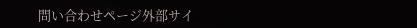問い合わせページ外部サイ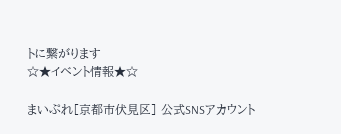トに繋がります
☆★イベント情報★☆

まいぷれ[京都市伏見区] 公式SNSアカウント